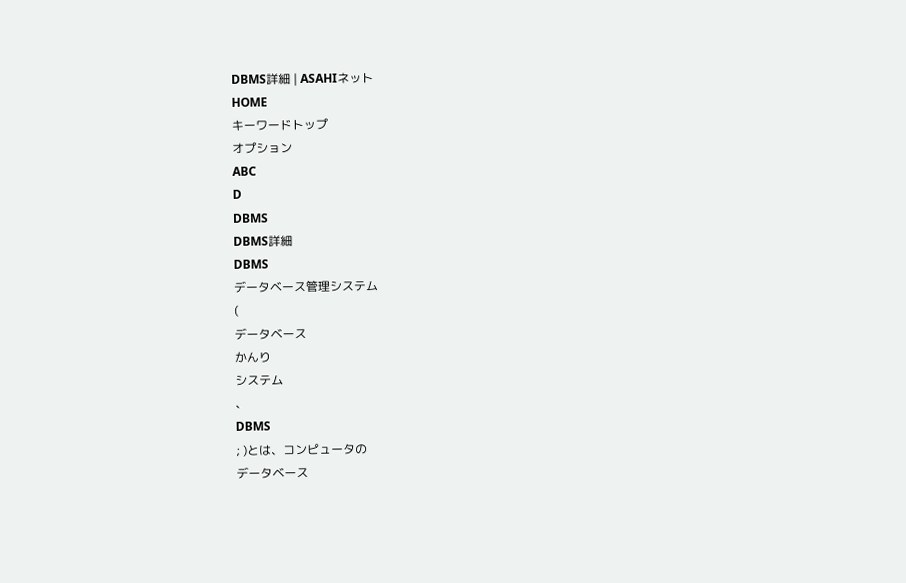DBMS詳細 | ASAHIネット
HOME
キーワードトップ
オプション
ABC
D
DBMS
DBMS詳細
DBMS
データベース管理システム
(
データベース
かんり
システム
、
DBMS
; )とは、コンピュータの
データベース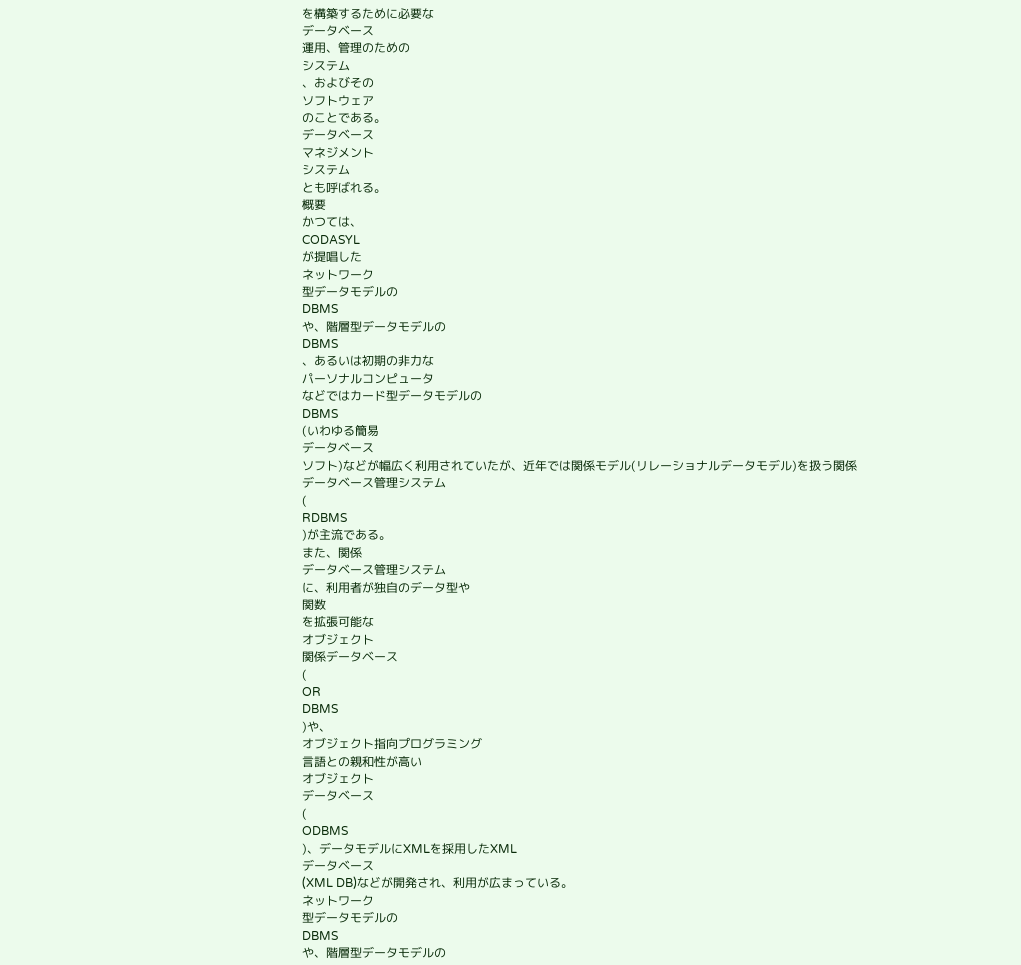を構築するために必要な
データベース
運用、管理のための
システム
、およびその
ソフトウェア
のことである。
データベース
マネジメント
システム
とも呼ばれる。
概要
かつては、
CODASYL
が提唱した
ネットワーク
型データモデルの
DBMS
や、階層型データモデルの
DBMS
、あるいは初期の非力な
パーソナルコンピュータ
などではカード型データモデルの
DBMS
(いわゆる簡易
データベース
ソフト)などが幅広く利用されていたが、近年では関係モデル(リレーショナルデータモデル)を扱う関係
データベース管理システム
(
RDBMS
)が主流である。
また、関係
データベース管理システム
に、利用者が独自のデータ型や
関数
を拡張可能な
オブジェクト
関係データベース
(
OR
DBMS
)や、
オブジェクト指向プログラミング
言語との親和性が高い
オブジェクト
データベース
(
ODBMS
)、データモデルにXMLを採用したXML
データベース
(XML DB)などが開発され、利用が広まっている。
ネットワーク
型データモデルの
DBMS
や、階層型データモデルの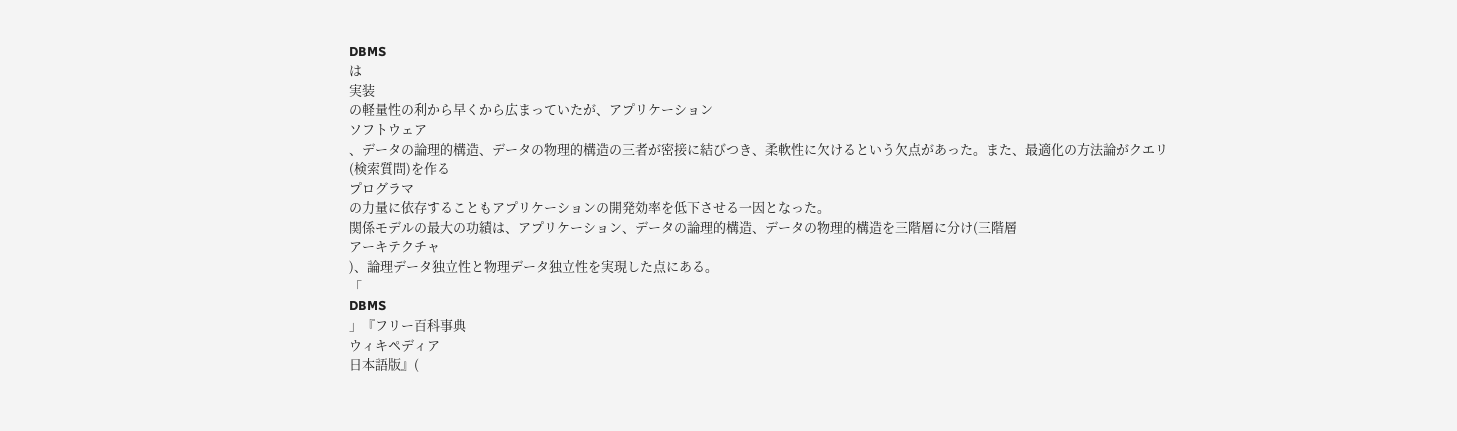DBMS
は
実装
の軽量性の利から早くから広まっていたが、アプリケーション
ソフトウェア
、データの論理的構造、データの物理的構造の三者が密接に結びつき、柔軟性に欠けるという欠点があった。また、最適化の方法論がクエリ(検索質問)を作る
プログラマ
の力量に依存することもアプリケーションの開発効率を低下させる一因となった。
関係モデルの最大の功績は、アプリケーション、データの論理的構造、データの物理的構造を三階層に分け(三階層
アーキテクチャ
)、論理データ独立性と物理データ独立性を実現した点にある。
「
DBMS
」『フリー百科事典
ウィキペディア
日本語版』(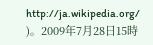http://ja.wikipedia.org/
)。2009年7月28日15時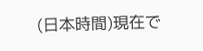(日本時間)現在で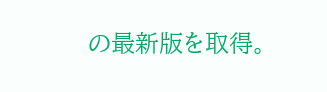の最新版を取得。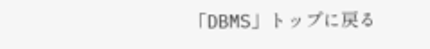「DBMS」トップに戻る